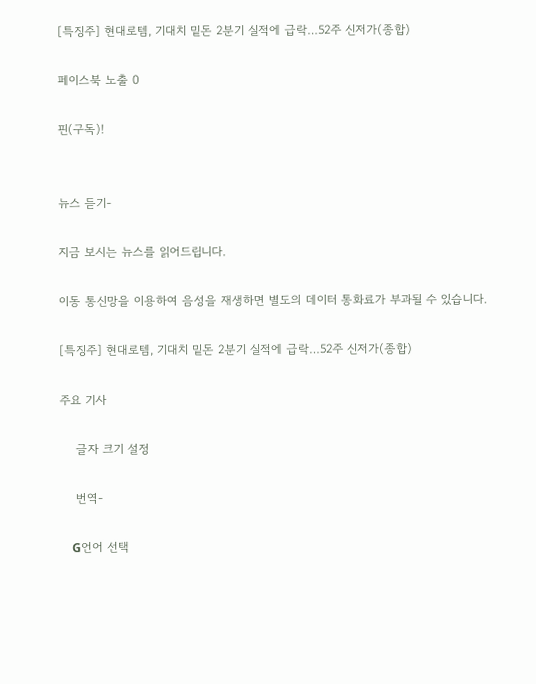[특징주] 현대로템, 기대치 밑돈 2분기 실적에 급락…52주 신저가(종합)

페이스북 노출 0

핀(구독)!


뉴스 듣기-

지금 보시는 뉴스를 읽어드립니다.

이동 통신망을 이용하여 음성을 재생하면 별도의 데이터 통화료가 부과될 수 있습니다.

[특징주] 현대로템, 기대치 밑돈 2분기 실적에 급락…52주 신저가(종합)

주요 기사

    글자 크기 설정

    번역-

    G언어 선택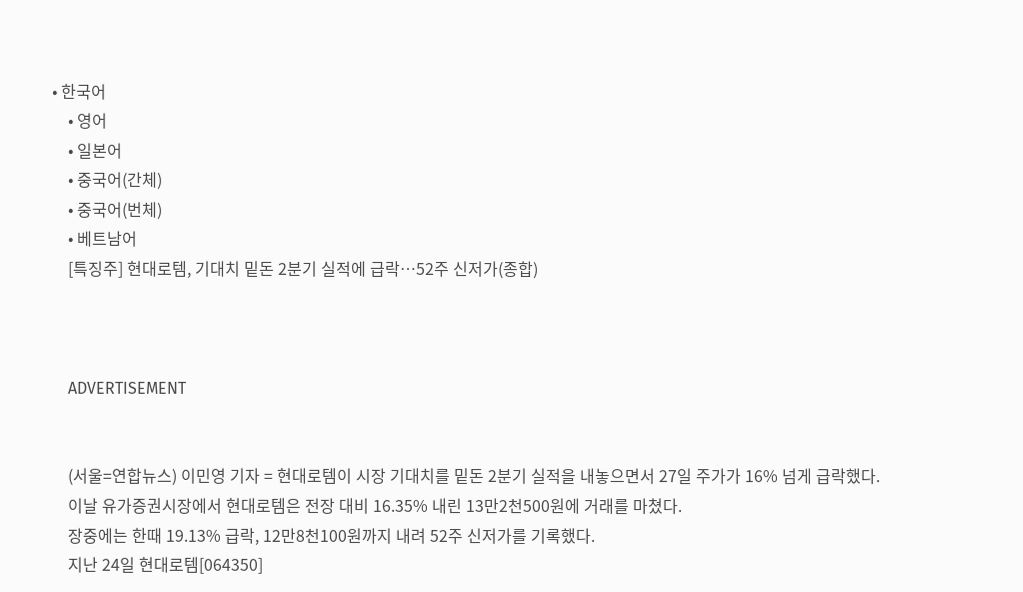• 한국어
    • 영어
    • 일본어
    • 중국어(간체)
    • 중국어(번체)
    • 베트남어
    [특징주] 현대로템, 기대치 밑돈 2분기 실적에 급락…52주 신저가(종합)



    ADVERTISEMENT


    (서울=연합뉴스) 이민영 기자 = 현대로템이 시장 기대치를 밑돈 2분기 실적을 내놓으면서 27일 주가가 16% 넘게 급락했다.
    이날 유가증권시장에서 현대로템은 전장 대비 16.35% 내린 13만2천500원에 거래를 마쳤다.
    장중에는 한때 19.13% 급락, 12만8천100원까지 내려 52주 신저가를 기록했다.
    지난 24일 현대로템[064350]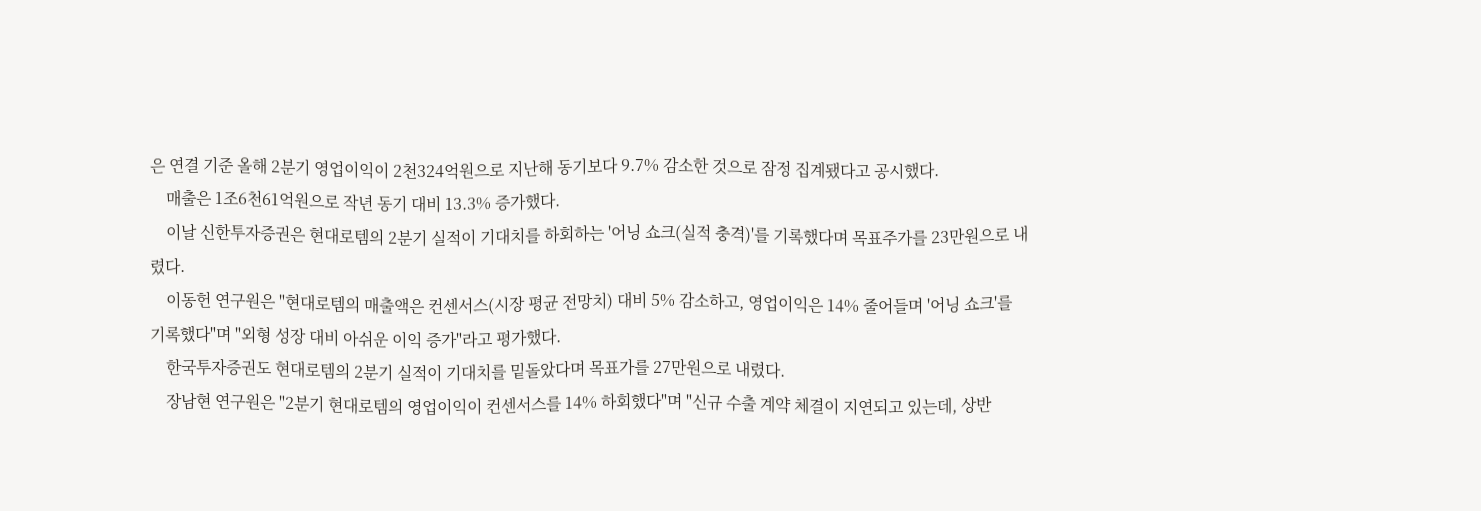은 연결 기준 올해 2분기 영업이익이 2천324억원으로 지난해 동기보다 9.7% 감소한 것으로 잠정 집계됐다고 공시했다.
    매출은 1조6천61억원으로 작년 동기 대비 13.3% 증가했다.
    이날 신한투자증권은 현대로템의 2분기 실적이 기대치를 하회하는 '어닝 쇼크(실적 충격)'를 기록했다며 목표주가를 23만원으로 내렸다.
    이동헌 연구원은 "현대로템의 매출액은 컨센서스(시장 평균 전망치) 대비 5% 감소하고, 영업이익은 14% 줄어들며 '어닝 쇼크'를 기록했다"며 "외형 성장 대비 아쉬운 이익 증가"라고 평가했다.
    한국투자증권도 현대로템의 2분기 실적이 기대치를 밑돌았다며 목표가를 27만원으로 내렸다.
    장남현 연구원은 "2분기 현대로템의 영업이익이 컨센서스를 14% 하회했다"며 "신규 수출 계약 체결이 지연되고 있는데, 상반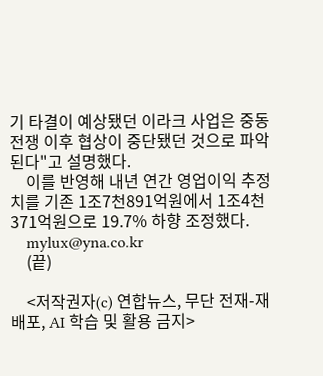기 타결이 예상됐던 이라크 사업은 중동 전쟁 이후 협상이 중단됐던 것으로 파악된다"고 설명했다.
    이를 반영해 내년 연간 영업이익 추정치를 기존 1조7천891억원에서 1조4천371억원으로 19.7% 하향 조정했다.
    mylux@yna.co.kr
    (끝)

    <저작권자(c) 연합뉴스, 무단 전재-재배포, AI 학습 및 활용 금지>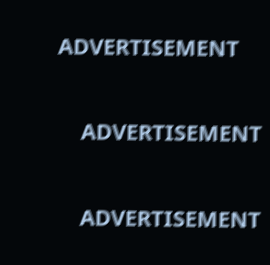ADVERTISEMENT


    ADVERTISEMENT


    ADVERTISEMENT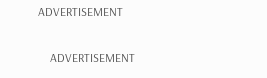ADVERTISEMENT


    ADVERTISEMENT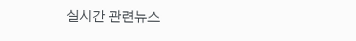실시간 관련뉴스